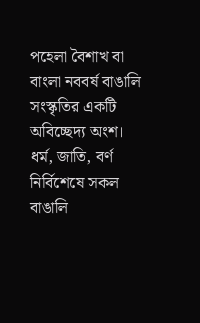পহেলা বৈশাখ বা বাংলা নববর্ষ বাঙালি সংস্কৃতির একটি অবিচ্ছেদ্য অংশ। ধর্ম, জাতি, বর্ণ নির্বিশেষে সকল বাঙালি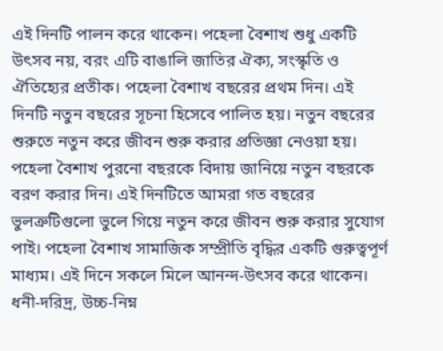এই দিনটি পালন করে থাকেন। পহেলা বৈশাখ শুধু একটি উৎসব নয়, বরং এটি বাঙালি জাতির ঐক্য, সংস্কৃতি ও ঐতিহ্যের প্রতীক। পহেলা বৈশাখ বছরের প্রথম দিন। এই দিনটি নতুন বছরের সূচনা হিসেবে পালিত হয়। নতুন বছরের শুরুতে নতুন করে জীবন শুরু করার প্রতিজ্ঞা নেওয়া হয়। পহেলা বৈশাখ পুরনো বছরকে বিদায় জানিয়ে নতুন বছরকে বরণ করার দিন। এই দিনটিতে আমরা গত বছরের ভুলত্রুটিগুলো ভুলে গিয়ে নতুন করে জীবন শুরু করার সুযোগ পাই। পহেলা বৈশাখ সামাজিক সম্প্রীতি বৃদ্ধির একটি গুরুত্বপূর্ণ মাধ্যম। এই দিনে সকলে মিলে আনন্দ-উৎসব করে থাকেন। ধনী-দরিদ্র, উচ্চ-নিম্ন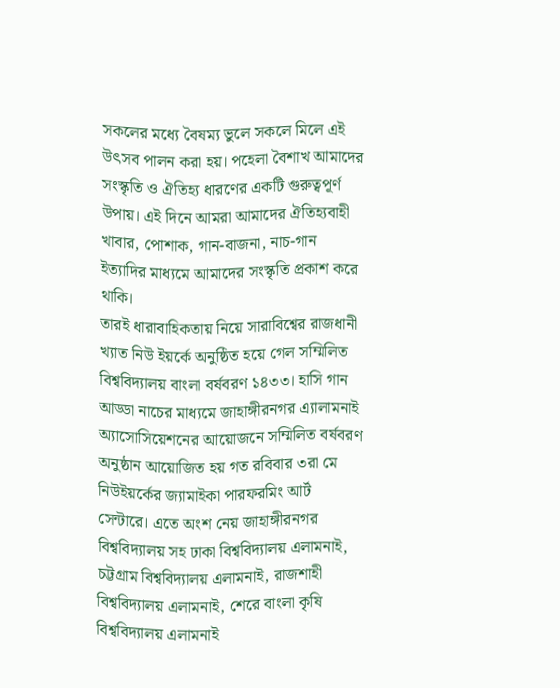সকলের মধ্যে বৈষম্য ভুলে সকলে মিলে এই উৎসব পালন করা হয়। পহেলা বৈশাখ আমাদের সংস্কৃতি ও ঐতিহ্য ধারণের একটি গুরুত্বপূর্ণ উপায়। এই দিনে আমরা আমাদের ঐতিহ্যবাহী খাবার, পোশাক, গান-বাজনা, নাচ-গান ইত্যাদির মাধ্যমে আমাদের সংস্কৃতি প্রকাশ করে থাকি।
তারই ধারাবাহিকতায় নিয়ে সারাবিশ্বের রাজধানী খ্যাত নিউ ইয়র্কে অনুষ্ঠিত হয়ে গেল সম্মিলিত বিশ্ববিদ্যালয় বাংলা বর্ষবরণ ১৪৩৩। হাসি গান আড্ডা নাচের মাধ্যমে জাহাঙ্গীরনগর এ্যালামনাই অ্যাসোসিয়েশনের আয়োজনে সম্মিলিত বর্ষবরণ অনুষ্ঠান আয়োজিত হয় গত রবিবার ৩রা মে নিউইয়র্কের জ্যামাইকা পারফরমিং আর্ট সেন্টারে। এতে অংশ নেয় জাহাঙ্গীরনগর বিশ্ববিদ্যালয় সহ ঢাকা বিশ্ববিদ্যালয় এলামনাই, চট্টগ্রাম বিশ্ববিদ্যালয় এলামনাই, রাজশাহী বিশ্ববিদ্যালয় এলামনাই, শেরে বাংলা কৃষি বিশ্ববিদ্যালয় এলামনাই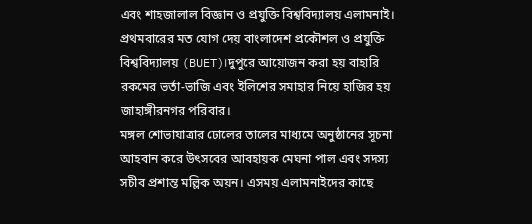এবং শাহজালাল বিজ্ঞান ও প্রযুক্তি বিশ্ববিদ্যালয় এলামনাই। প্রথমবারের মত যোগ দেয় বাংলাদেশ প্রকৌশল ও প্রযুক্তি বিশ্ববিদ্যালয় (BUET)।দুপুরে আয়োজন করা হয় বাহারি রকমের ভর্তা-ভাজি এবং ইলিশের সমাহার নিয়ে হাজির হয় জাহাঙ্গীরনগর পরিবার।
মঙ্গল শোভাযাত্রার ঢোলের তালের মাধ্যমে অনুষ্ঠানের সূচনা আহবান করে উৎসবের আবহায়ক মেঘনা পাল এবং সদস্য সচীব প্রশান্ত মল্লিক অয়ন। এসময় এলামনাইদের কাছে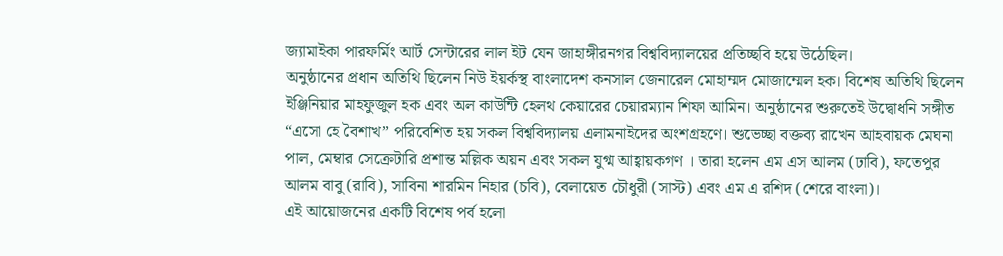জ্যামাইকা পারফর্মিং আর্ট সেন্টারের লাল ইট যেন জাহাঙ্গীরনগর বিশ্ববিদ্যালয়ের প্রতিচ্ছবি হয়ে উঠেছিল।
অনুষ্ঠানের প্রধান অতিথি ছিলেন নিউ ইয়র্কস্থ বাংলাদেশ কনসাল জেনারেল মোহাম্মদ মোজাম্মেল হক। বিশেষ অতিথি ছিলেন ইঞ্জিনিয়ার মাহফুজুল হক এবং অল কাউন্টি হেলথ কেয়ারের চেয়ারম্যান শিফা আমিন। অনুষ্ঠানের শুরুতেই উদ্বোধনি সঙ্গীত “এসো হে বৈশাখ” পরিবেশিত হয় সকল বিশ্ববিদ্যালয় এলামনাইদের অংশগ্রহণে। শুভেচ্ছা বক্তব্য রাখেন আহবায়ক মেঘনা পাল, মেম্বার সেক্রেটারি প্রশান্ত মল্লিক অয়ন এবং সকল যুগ্ম আহ্বায়কগণ । তারা হলেন এম এস আলম (ঢাবি), ফতেপুর আলম বাবু (রাবি), সাবিনা শারমিন নিহার (চবি), বেলায়েত চৌধুরী (সাস্ট) এবং এম এ রশিদ (শেরে বাংলা)।
এই আয়োজনের একটি বিশেষ পর্ব হলো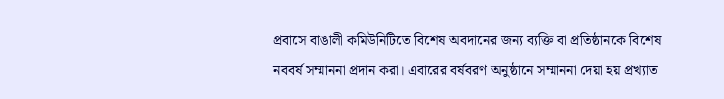প্রবাসে বাঙালী কমিউনিটিতে বিশেষ অবদানের জন্য ব্যক্তি বা প্রতিষ্ঠানকে বিশেষ নববর্ষ সম্মাননা প্রদান করা। এবারের বর্ষবরণ অনুষ্ঠানে সম্মাননা দেয়া হয় প্রখ্যাত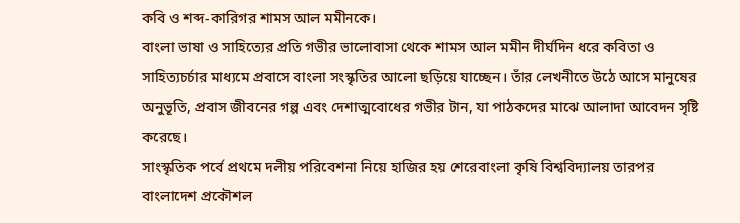কবি ও শব্দ-কারিগর শামস আল মমীনকে।
বাংলা ভাষা ও সাহিত্যের প্রতি গভীর ভালোবাসা থেকে শামস আল মমীন দীর্ঘদিন ধরে কবিতা ও সাহিত্যচর্চার মাধ্যমে প্রবাসে বাংলা সংস্কৃতির আলো ছড়িয়ে যাচ্ছেন। তাঁর লেখনীতে উঠে আসে মানুষের অনুভূতি, প্রবাস জীবনের গল্প এবং দেশাত্মবোধের গভীর টান, যা পাঠকদের মাঝে আলাদা আবেদন সৃষ্টি করেছে।
সাংস্কৃতিক পর্বে প্রথমে দলীয় পরিবেশনা নিয়ে হাজির হয় শেরেবাংলা কৃষি বিশ্ববিদ্যালয় তারপর বাংলাদেশ প্রকৌশল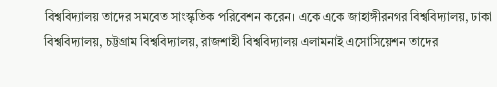বিশ্ববিদ্যালয় তাদের সমবেত সাংস্কৃতিক পরিবেশন করেন। একে একে জাহাঙ্গীরনগর বিশ্ববিদ্যালয়, ঢাকা বিশ্ববিদ্যালয়, চট্টগ্রাম বিশ্ববিদ্যালয়, রাজশাহী বিশ্ববিদ্যালয় এলামনাই এসোসিয়েশন তাদের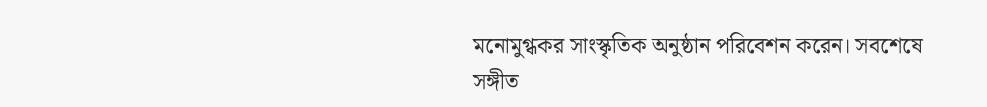মনোমুগ্ধকর সাংস্কৃতিক অনুষ্ঠান পরিবেশন করেন। সবশেষে সঙ্গীত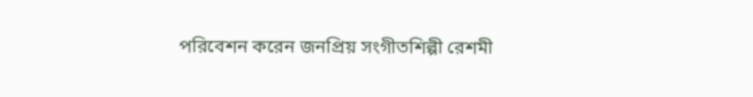পরিবেশন করেন জনপ্রিয় সংগীতশিল্পী রেশমী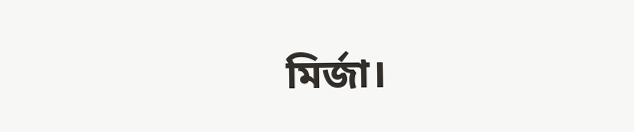মির্জা।